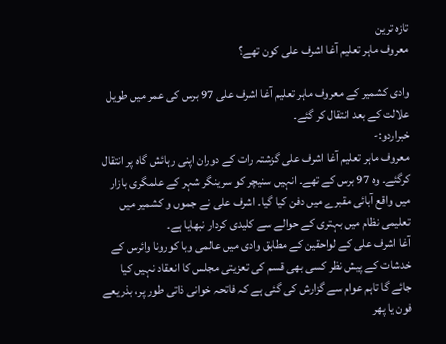تازہ ترین
معروف ماہر تعلیم آغا اشرف علی کون تھے؟

وادی کشمیر کے معروف ماہر تعلیم آغا اشرف علی 97 برس کی عمر میں طویل علالت کے بعد انتقال کر گئے۔
خبراردو:-
معروف ماہر تعلیم آغا اشرف علی گزشتہ رات کے دوران اپنی رہائش گاہ پر انتقال کرگئے۔ وہ 97 برس کے تھے۔ انہیں سنیچر کو سرینگر شہر کے علمگری بازار میں واقع آبائی مقبرے میں دفن کیا گیا۔ اشرف علی نے جموں و کشمیر میں تعلیمی نظام میں بہتری کے حوالے سے کلیدی کردار نبھایا ہے۔
آغا اشرف علی کے لواحقین کے مطابق وادی میں عالمی وبا کورونا وائرس کے خدشات کے پیش نظر کسی بھی قسم کی تعزیتی مجلس کا انعقاد نہیں کیا جائے گا تاہم عوام سے گزارش کی گئی ہے کہ فاتحہ خوانی ذاتی طور پر، بذریعے فون یا پھر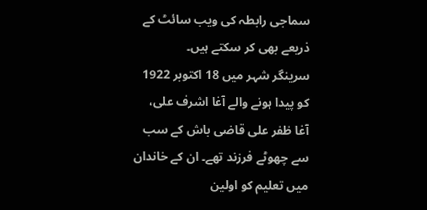سماجی رابطہ کی ویب سائٹ کے ذریعے بھی کر سکتے ہیں۔
سرینگر شہر میں 18 اکتوبر 1922 کو پیدا ہونے والے آغا اشرف علی، آغا ظفر علی قاضی باش کے سب سے چھوٹے فرزند تھے۔ ان کے خاندان میں تعلیم کو اولین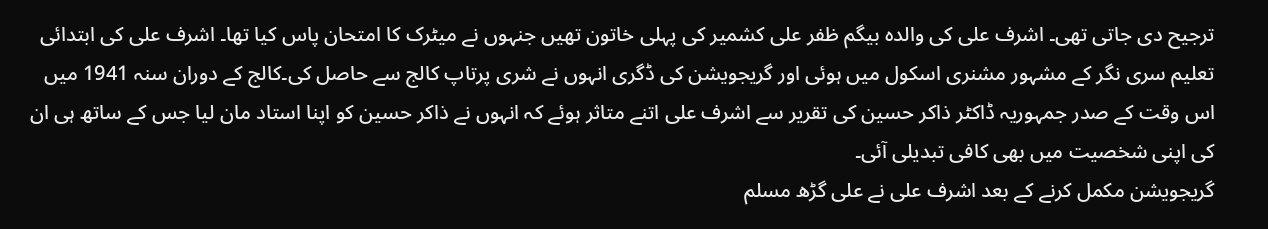ترجیح دی جاتی تھی۔ اشرف علی کی والدہ بیگم ظفر علی کشمیر کی پہلی خاتون تھیں جنہوں نے میٹرک کا امتحان پاس کیا تھا۔ اشرف علی کی ابتدائی تعلیم سری نگر کے مشہور مشنری اسکول میں ہوئی اور گریجویشن کی ڈگری انہوں نے شری پرتاپ کالج سے حاصل کی۔کالج کے دوران سنہ 1941 میں اس وقت کے صدر جمہوریہ ڈاکٹر ذاکر حسین کی تقریر سے اشرف علی اتنے متاثر ہوئے کہ انہوں نے ذاکر حسین کو اپنا استاد مان لیا جس کے ساتھ ہی ان کی اپنی شخصیت میں بھی کافی تبدیلی آئی۔
گریجویشن مکمل کرنے کے بعد اشرف علی نے علی گڑھ مسلم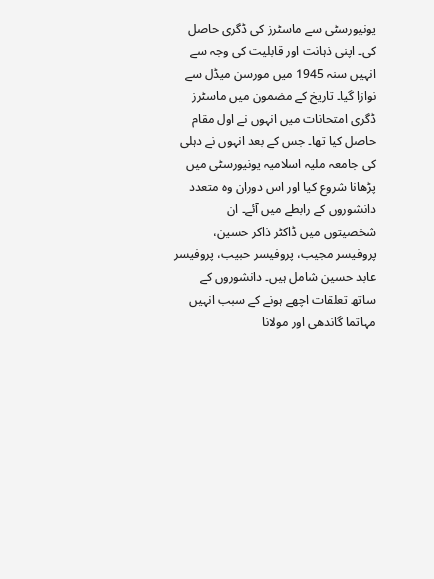یونیورسٹی سے ماسٹرز کی ڈگری حاصل کی۔ اپنی ذہانت اور قابلیت کی وجہ سے انہیں سنہ 1945 میں مورسن میڈل سے نوازا گیا۔ تاریخ کے مضمون میں ماسٹرز ڈگری امتحانات میں انہوں نے اول مقام حاصل کیا تھا۔ جس کے بعد انہوں نے دہلی کی جامعہ ملیہ اسلامیہ یونیورسٹی میں پڑھانا شروع کیا اور اس دوران وہ متعدد دانشوروں کے رابطے میں آئے۔ ان شخصیتوں میں ڈاکٹر ذاکر حسین، پروفیسر مجیب، پروفیسر حبیب، پروفیسر عابد حسین شامل ہیں۔ دانشوروں کے ساتھ تعلقات اچھے ہونے کے سبب انہیں مہاتما گاندھی اور مولانا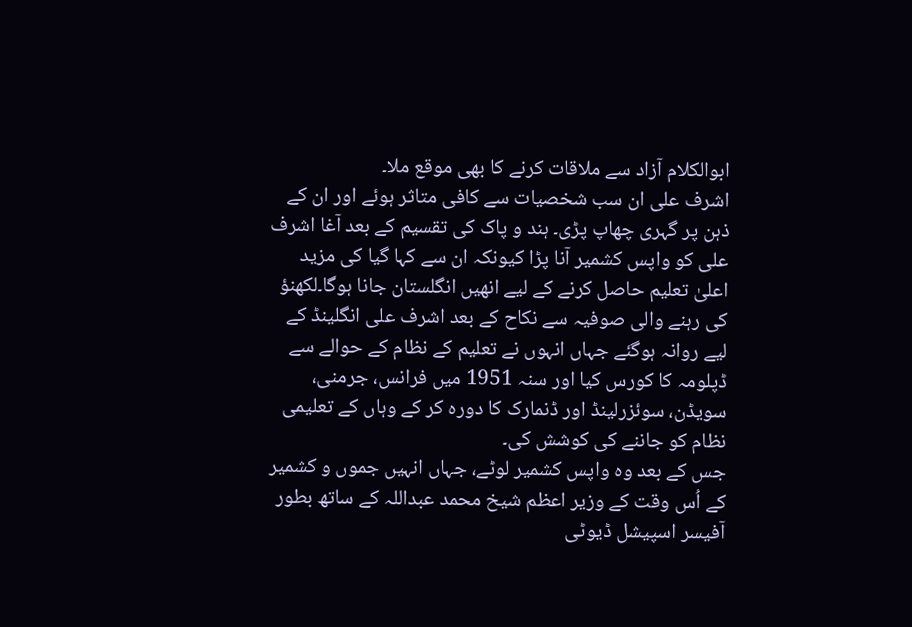ابوالکلام آزاد سے ملاقات کرنے کا بھی موقع ملا۔
اشرف علی ان سب شخصیات سے کافی متاثر ہوئے اور ان کے ذہن پر گہری چھاپ پڑی۔ ہند و پاک کی تقسیم کے بعد آغا اشرف علی کو واپس کشمیر آنا پڑا کیونکہ ان سے کہا گیا کی مزید اعلیٰ تعلیم حاصل کرنے کے لیے انھیں انگلستان جانا ہوگا۔لکھنؤ کی رہنے والی صوفیہ سے نکاح کے بعد اشرف علی انگلینڈ کے لیے روانہ ہوگئے جہاں انہوں نے تعلیم کے نظام کے حوالے سے ڈپلومہ کا کورس کیا اور سنہ 1951 میں فرانس، جرمنی، سویڈن، سوئزرلینڈ اور ڈنمارک کا دورہ کر کے وہاں کے تعلیمی نظام کو جاننے کی کوشش کی۔
جس کے بعد وہ واپس کشمیر لوٹے، جہاں انہیں جموں و کشمیر کے اُس وقت کے وزیر اعظم شیخ محمد عبداللہ کے ساتھ بطور آفیسر اسپیشل ڈیوٹی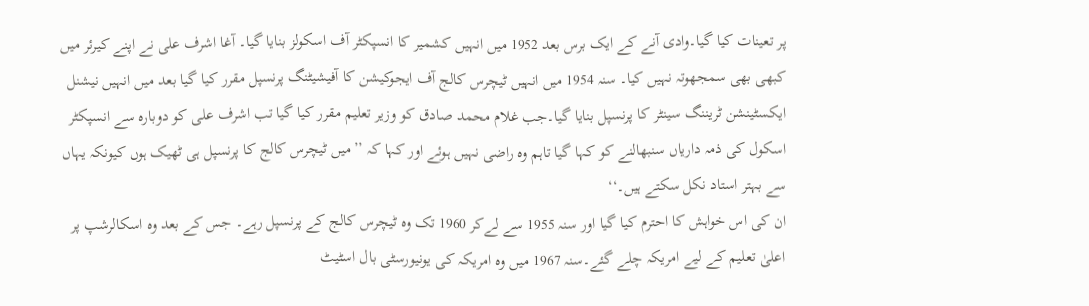پر تعینات کیا گیا۔وادی آنے کے ایک برس بعد 1952 میں انہیں کشمیر کا انسپکٹر آف اسکولز بنایا گیا۔ آغا اشرف علی نے اپنے کیرئر میں کبھی بھی سمجھوتہ نہیں کیا۔ سنہ 1954 میں انہیں ٹیچرس کالج آف ایجوکیشن کا آفیشیٹنگ پرنسپل مقرر کیا گیا بعد میں انہیں نیشنل ایکسٹینشن ٹریننگ سینٹر کا پرنسپل بنایا گیا۔جب غلام محمد صادق کو وزیر تعلیم مقرر کیا گیا تب اشرف علی کو دوبارہ سے انسپکٹر اسکول کی ذمہ داریاں سنبھالنے کو کہا گیا تاہم وہ راضی نہیں ہوئے اور کہا کہ ’’میں ٹیچرس کالج کا پرنسپل ہی ٹھیک ہوں کیونکہ یہاں سے بہتر استاد نکل سکتے ہیں۔‘‘
ان کی اس خواہش کا احترم کیا گیا اور سنہ 1955 سے لےکر 1960 تک وہ ٹیچرس کالج کے پرنسپل رہے۔ جس کے بعد وہ اسکالرشپ پر اعلیٰ تعلیم کے لیے امریکہ چلے گئے۔سنہ 1967 میں وہ امریکہ کی یونیورسٹی بال اسٹیٹ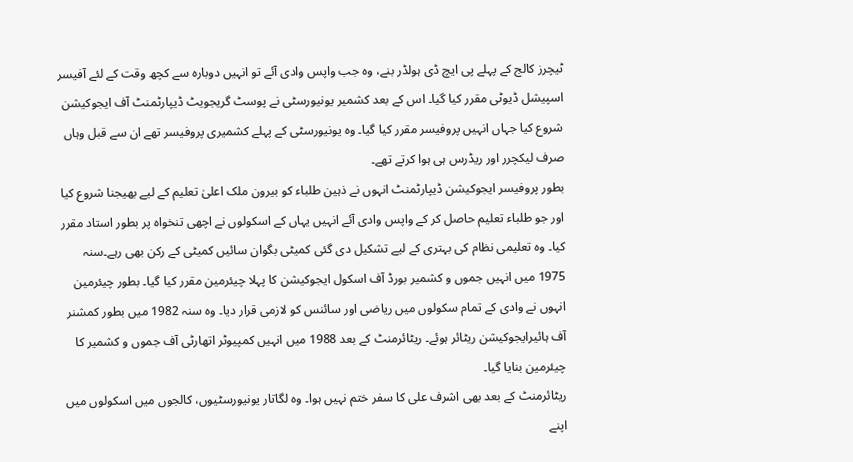ٹیچرز کالج کے پہلے پی ایچ ڈی ہولڈر بنے، وہ جب واپس وادی آئے تو انہیں دوبارہ سے کچھ وقت کے لئے آفیسر اسپیشل ڈیوٹی مقرر کیا گیا۔ اس کے بعد کشمیر یونیورسٹی نے پوسٹ گریجویٹ ڈیپارٹمنٹ آف ایجوکیشن شروع کیا جہاں انہیں پروفیسر مقرر کیا گیا۔ وہ یونیورسٹی کے پہلے کشمیری پروفیسر تھے ان سے قبل وہاں صرف لیکچرر اور ریڈرس ہی ہوا کرتے تھے۔
بطور پروفیسر ایجوکیشن ڈیپارٹمنٹ انہوں نے ذہین طلباء کو بیرون ملک اعلیٰ تعلیم کے لیے بھیجنا شروع کیا اور جو طلباء تعلیم حاصل کر کے واپس وادی آئے انہیں یہاں کے اسکولوں نے اچھی تنخواہ پر بطور استاد مقرر کیا۔ وہ تعلیمی نظام کی بہتری کے لیے تشکیل دی گئی کمیٹی بگوان سائیں کمیٹی کے رکن بھی رہے۔سنہ 1975 میں انہیں جموں و کشمیر بورڈ آف اسکول ایجوکیشن کا پہلا چیئرمین مقرر کیا گیا۔ بطور چیئرمین انہوں نے وادی کے تمام سکولوں میں ریاضی اور سائنس کو لازمی قرار دیا۔ وہ سنہ 1982 میں بطور کمشنر آف ہائیرایجوکیشن ریٹائر ہوئے۔ ریٹائرمنٹ کے بعد 1988 میں انہیں کمپیوٹر اتھارٹی آف جموں و کشمیر کا چیئرمین بنایا گیا۔
ریٹائرمنٹ کے بعد بھی اشرف علی کا سفر ختم نہیں ہوا۔ وہ لگاتار یونیورسٹیوں، کالجوں میں اسکولوں میں اپنے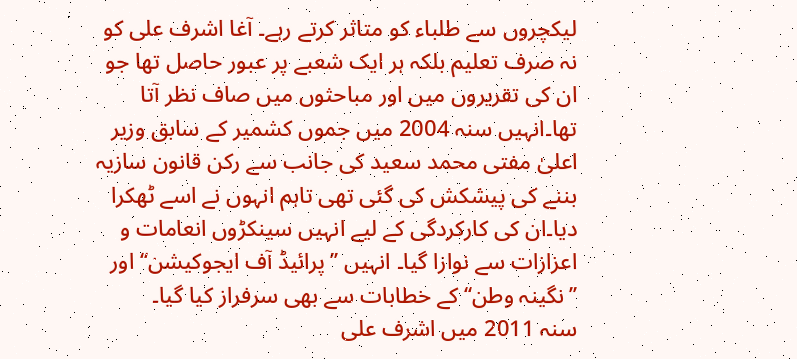لیکچروں سے طلباء کو متاثر کرتے رہے۔ آغا اشرف علی کو نہ صرف تعلیم بلکہ ہر ایک شعبے پر عبور حاصل تھا جو ان کی تقریروں میں اور مباحثوں میں صاف نظر آتا تھا۔انہیں سنہ 2004 میں جموں کشمیر کے سابق وزیر اعلیٰ مفتی محمد سعید کی جانب سے رکن قانون سازیہ بننے کی پیشکش کی گئی تھی تاہم انہوں نے اسے ٹھکرا دیا۔ان کی کارکردگی کے لیے انہیں سینکڑوں انعامات و اعزازات سے نوازا گیا۔ انہیں ’’پرائیڈ آف ایجوکیشن‘‘ اور ’’نگینہ وطن‘‘ کے خطابات سے بھی سرفراز کیا گیا۔
سنہ 2011 میں اشرف علی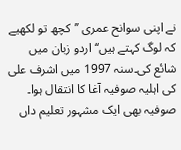نے اپنی سوانح عمری ’’کچھ تو لکھیے کہ لوگ کہتے ہیں‘‘ اردو زبان میں شائع کی۔سنہ 1997 میں اشرف علی کی اہلیہ صوفیہ آغا کا انتقال ہوا۔ صوفیہ بھی ایک مشہور تعلیم داں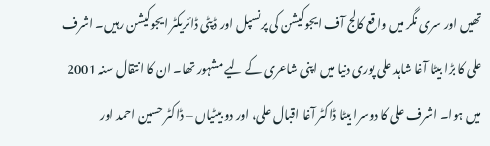تھیں اور سری نگر میں واقع کالج آف ایجوکیشن کی پرنسپل اور ڈپٹی ڈائریکٹر ایجوکیشن رہیں۔ اشرف علی کا بڑا بیٹا آغا شاہد علی پوری دنیا میں اپنی شاعری کے لیے مشہور تھا۔ ان کا انتقال سنہ 2001 میں ہوا۔ اشرف علی کا دوسرا بیٹا ڈاکٹر آغا اقبال علی، اور دو بیٹیاں – ڈاکٹر حسین احمد اور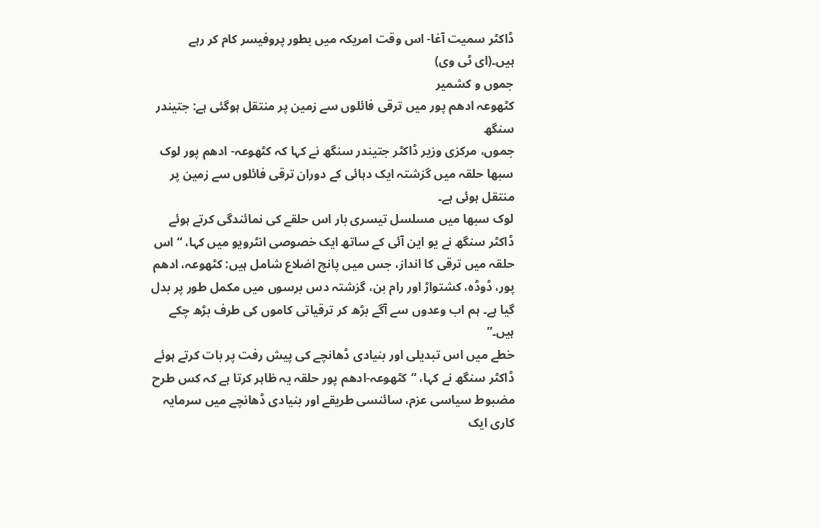ڈاکٹر سمیت آغا- اس وقت امریکہ میں بطور پروفیسر کام کر رہے ہیں۔(ای ٹی وی)
جموں و کشمیر
کٹھوعہ ادھم پور میں ترقی فائلوں سے زمین پر منتقل ہوگئی ہے: جتیندر سنگھ
جموں، مرکزی وزیر ڈاکٹر جتیندر سنگھ نے کہا کہ کٹھوعہ- ادھم پور لوک سبھا حلقہ میں گزشتہ ایک دہائی کے دوران ترقی فائلوں سے زمین پر منتقل ہوئی ہے۔
لوک سبھا میں مسلسل تیسری بار اس حلقے کی نمائندگی کرتے ہوئے ڈاکٹر سنگھ نے یو این آئی کے ساتھ ایک خصوصی انٹرویو میں کہا، “اس حلقہ میں ترقی کا انداز، جس میں پانچ اضلاع شامل ہیں: کٹھوعہ، ادھم پور، ڈوڈہ، کشتواڑ اور رام بن، گزشتہ دس برسوں میں مکمل طور پر بدل گیا ہے۔ ہم اب وعدوں سے آگے بڑھ کر ترقیاتی کاموں کی طرف بڑھ چکے ہیں۔”
خطے میں اس تبدیلی اور بنیادی ڈھانچے کی پیش رفت پر بات کرتے ہوئے ڈاکٹر سنگھ نے کہا، “کٹھوعہ-ادھم پور حلقہ یہ ظاہر کرتا ہے کہ کس طرح مضبوط سیاسی عزم، سائنسی طریقے اور بنیادی ڈھانچے میں سرمایہ کاری ایک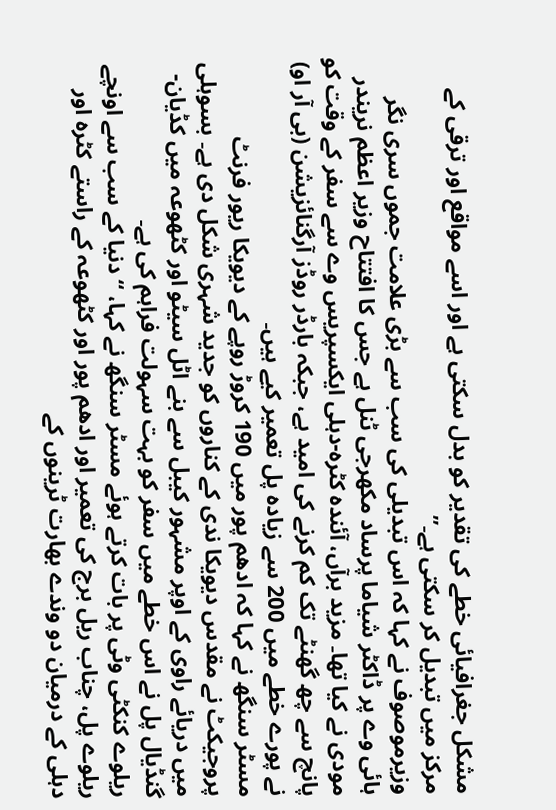مشکل جغرافیائی خطے کی تقدیر کو بدل سکتی ہے اور اسے مواقع اور ترقی کے مرکز میں تبدیل کر سکتی ہے۔”
وزیرموصوف نے کہا کہ اس تبدیلی کی سب سے بڑی علامت جموں سری نگر ہائی وے پر ڈاکٹر شیاما پرساد مکھرجی ٹنل ہے جس کا افتتاح وزیر اعظم نریندر مودی نے کیا تھا۔ مزید برآں، آئندہ کٹرہ-دہلی ایکسپریس وے سے سفر کے وقت کو پانچ سے چھ گھنٹے تک کم کرنے کی امید ہے، جبکہ بارڈر روڈز آرگنائزیشن (بی آر او) نے پورے خطے میں 200 سے زیادہ پل تعمیر کیے ہیں۔
مسٹر سنگھ نے کہا کہ ادھم پور میں 190 کروڑ روپے کے دیویکا ریور فرنٹ پروجیکٹ نے مقدس دیویکا ندی کے کناروں کو جدید شہری شکل دی ہے۔ بسوہلی میں دریائے راوی کے اوپر مشہور کیبل سے بنے اٹل سیٹو اور کٹھوعہ میں کڈیان-گنڈیال پل نے اس خطے میں سفر کو بہت سہولت فراہم کی ہے۔
ریلوے کنکٹی وٹی پر بات کرتے ہوئے مسٹر سنگھ نے کہا، “دنیا کے سب سے اونچے ریلوے پل، چناب ریل برج کی تعمیر اور ادھم پور اور کٹھوعہ کے راستے کٹرہ اور دہلی کے درمیان دو وندے بھارت ٹرینوں کے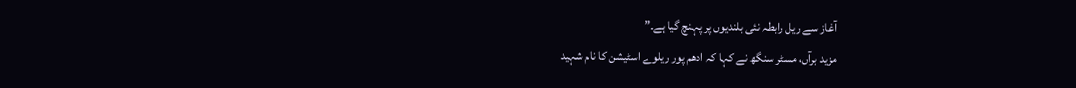آغاز سے ریل رابطہ نئی بلندیوں پر پہنچ گیا ہے۔”
مزید برآں، مسٹر سنگھ نے کہا کہ ادھم پور ریلوے اسٹیشن کا نام شہید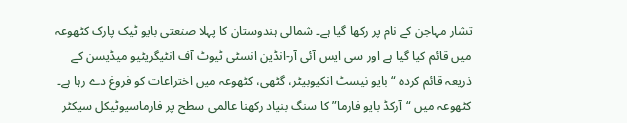تشار مہاجن کے نام پر رکھا گیا ہے۔ شمالی ہندوستان کا پہلا صنعتی بایو ٹیک پارک کٹھوعہ میں قائم کیا گیا ہے اور سی ایس آئی آر-انڈین انسٹی ٹیوٹ آف انٹیگریٹیو میڈیسن کے ذریعہ قائم کردہ “بایو نیسٹ انکیوبیٹر، گٹھی، کٹھوعہ میں اختراعات کو فروغ دے رہا ہے۔ کٹھوعہ میں “آرکڈ بایو فارما” کا سنگ بنیاد رکھنا عالمی سطح پر فارماسیوٹیکل سیکٹر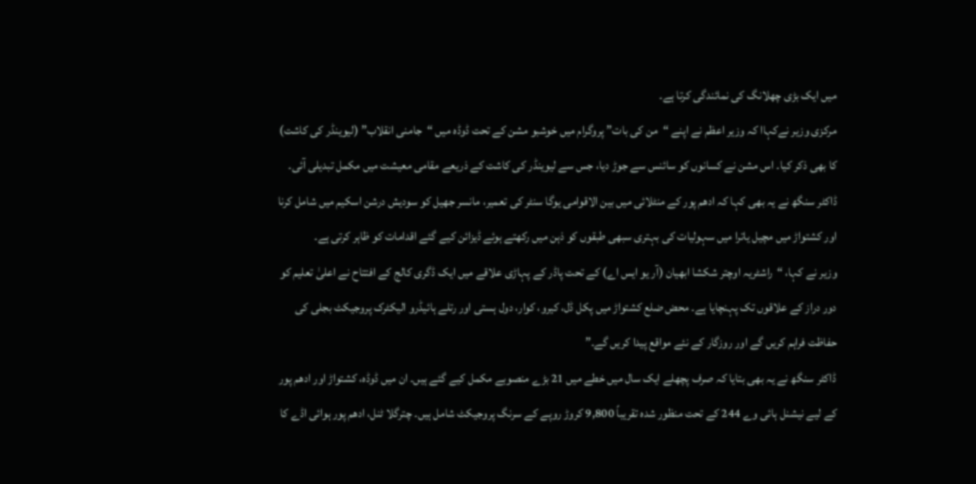میں ایک بڑی چھلانگ کی نمائندگی کرتا ہے۔
مرکزی وزیر نےکہاا کہ وزیر اعظم نے اپنے “من کی بات” پروگرام میں خوشبو مشن کے تحت ڈوڈہ میں “جامنی انقلاب” (لیوینڈر کی کاشت) کا بھی ذکر کیا۔ اس مشن نے کسانوں کو سائنس سے جوڑ دیا، جس سے لیوینڈر کی کاشت کے ذریعے مقامی معیشت میں مکمل تبدیلی آئی۔
ڈاکٹر سنگھ نے یہ بھی کہا کہ ادھم پور کے منٹلائی میں بین الاقوامی یوگا سنٹر کی تعمیر، مانسر جھیل کو سودیش درشن اسکیم میں شامل کرنا اور کشتواڑ میں مچیل یاترا میں سہولیات کی بہتری سبھی طبقوں کو ذہن میں رکھتے ہوئے ڈیزائن کیے گئے اقدامات کو ظاہر کرتی ہے۔
وزیر نے کہا، “راشٹریہ اوچتر شکشا ابھیان (آر یو ایس اے) کے تحت پاڈر کے پہاڑی علاقے میں ایک ڈگری کالج کے افتتاح نے اعلیٰ تعلیم کو دور دراز کے علاقوں تک پہنچایا ہے۔ محض ضلع کشتواڑ میں پکل ڈل، کیرو، کوار، دول ہستی اور رتلے ہائیڈرو الیکٹرک پروجیکٹ بجلی کی حفاظت فراہم کریں گے اور روزگار کے نئے مواقع پیدا کریں گے۔”
ڈاکٹر سنگھ نے یہ بھی بتایا کہ صرف پچھلے ایک سال میں خطے میں 21 بڑے منصوبے مکمل کیے گئے ہیں۔ ان میں ڈوڈہ، کشتواڑ اور ادھم پور کے لیے نیشنل ہائی وے 244 کے تحت منظور شدہ تقریباً 9,800 کروڑ روپے کے سرنگ پروجیکٹ شامل ہیں۔ چترگلا ٹنل، ادھم پور ہوائی اڈے کا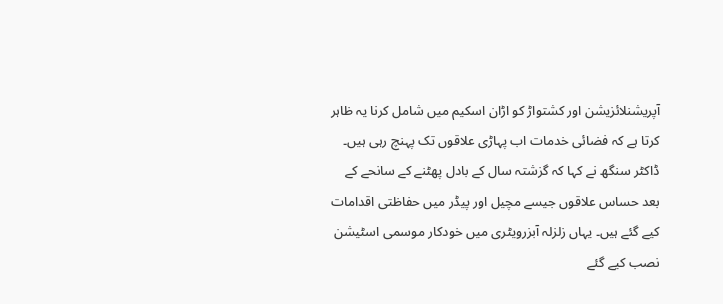آپریشنلائزیشن اور کشتواڑ کو اڑان اسکیم میں شامل کرنا یہ ظاہر کرتا ہے کہ فضائی خدمات اب پہاڑی علاقوں تک پہنچ رہی ہیں۔
ڈاکٹر سنگھ نے کہا کہ گزشتہ سال کے بادل پھٹنے کے سانحے کے بعد حساس علاقوں جیسے مچیل اور پیڈر میں حفاظتی اقدامات کیے گئے ہیں۔ یہاں زلزلہ آبزرویٹری میں خودکار موسمی اسٹیشن نصب کیے گئے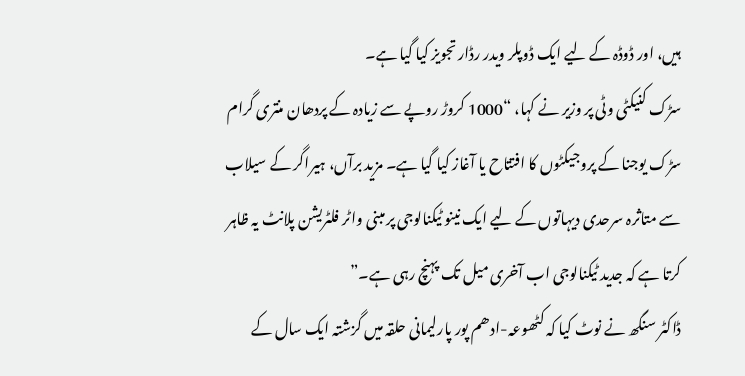ہیں، اور ڈوڈہ کے لیے ایک ڈوپلر ویدر رڈار تجویز کیا گیا ہے۔
سڑک کنیکٹی وٹی پر وزیر نے کہا، “1000 کروڑ روپے سے زیادہ کے پردھان منتری گرام سڑک یوجنا کے پروجیکٹوں کا افتتاح یا آغاز کیا گیا ہے۔ مزید برآں، ہیراگر کے سیلاب سے متاثرہ سرحدی دیہاتوں کے لیے ایک نینو ٹیکنالوجی پر مبنی واٹر فلٹریشن پلانٹ یہ ظاہر کرتا ہے کہ جدید ٹیکنالوجی اب آخری میل تک پہنچ رہی ہے۔”
ڈاکٹر سنگھ نے نوٹ کیا کہ کٹھوعہ-ادھم پور پارلیمانی حلقہ میں گزشتہ ایک سال کے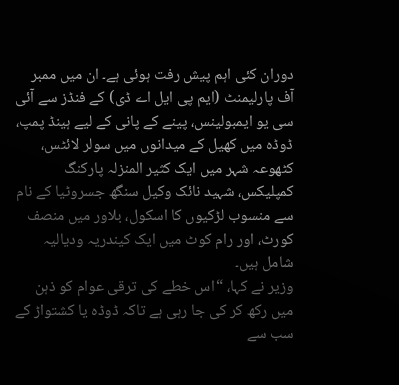دوران کئی اہم پیش رفت ہوئی ہے۔ ان میں ممبر آف پارلیمنٹ (ایم پی ایل اے ڈی) کے فنڈز سے آئی سی یو ایمبولینس، پینے کے پانی کے لیے ہینڈ پمپ، ڈوڈہ میں کھیل کے میدانوں میں سولر لائٹس، کٹھوعہ شہر میں ایک کثیر المنزلہ پارکنگ کمپلیکس، شہید نائک وکیل سنگھ جسروٹیا کے نام سے منسوب لڑکیوں کا اسکول، بلاور میں منصف کورٹ، اور رام کوٹ میں ایک کیندریہ ودیالیہ شامل ہیں۔
وزیر نے کہا، “اس خطے کی ترقی عوام کو ذہن میں رکھ کر کی جا رہی ہے تاکہ ڈوڈہ یا کشتواڑ کے سب سے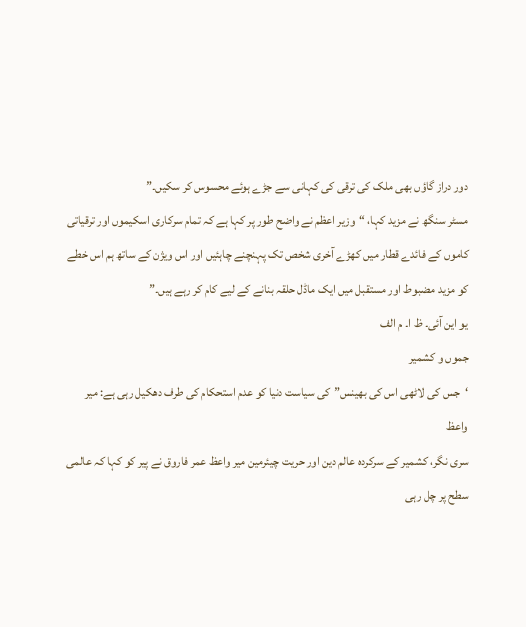دور دراز گاؤں بھی ملک کی ترقی کی کہانی سے جڑے ہوئے محسوس کر سکیں۔”
مسٹر سنگھ نے مزید کہا، “وزیر اعظم نے واضح طور پر کہا ہے کہ تمام سرکاری اسکیموں اور ترقیاتی کاموں کے فائدے قطار میں کھڑے آخری شخص تک پہنچنے چاہئیں اور اس ویژن کے ساتھ ہم اس خطے کو مزید مضبوط اور مستقبل میں ایک ماڈل حلقہ بنانے کے لیے کام کر رہے ہیں۔”
یو این آئی۔ ظ ا۔ م الف
جموں و کشمیر
‘جس کی لاٹھی اس کی بھینس”کی سیاست دنیا کو عدم استحکام کی طرف دھکیل رہی ہے: میر واعظ
سری نگر، کشمیر کے سرکردہ عالم دین اور حریت چیئرمین میر واعظ عمر فاروق نے پیر کو کہا کہ عالمی سطح پر چل رہی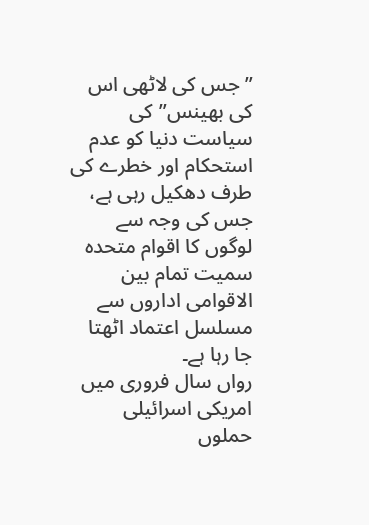”جس کی لاٹھی اس کی بھینس”کی سیاست دنیا کو عدم استحکام اور خطرے کی طرف دھکیل رہی ہے، جس کی وجہ سے لوگوں کا اقوام متحدہ سمیت تمام بین الاقوامی اداروں سے مسلسل اعتماد اٹھتا جا رہا ہے۔
رواں سال فروری میں امریکی اسرائیلی حملوں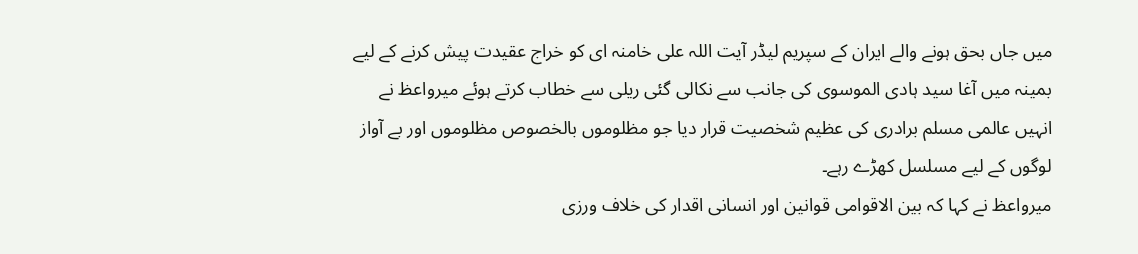میں جاں بحق ہونے والے ایران کے سپریم لیڈر آیت اللہ علی خامنہ ای کو خراج عقیدت پیش کرنے کے لیے بمینہ میں آغا سید ہادی الموسوی کی جانب سے نکالی گئی ریلی سے خطاب کرتے ہوئے میرواعظ نے انہیں عالمی مسلم برادری کی عظیم شخصیت قرار دیا جو مظلوموں بالخصوص مظلوموں اور بے آواز لوگوں کے لیے مسلسل کھڑے رہے۔
میرواعظ نے کہا کہ بین الاقوامی قوانین اور انسانی اقدار کی خلاف ورزی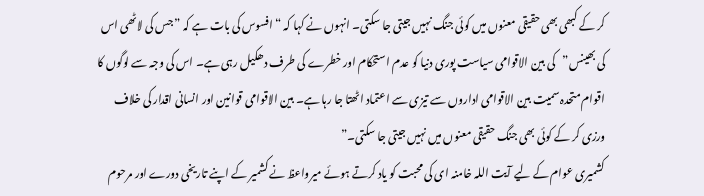کر کے کبھی بھی حقیقی معنوں میں کوئی جنگ نہیں جیتی جا سکتی۔ انہوں نے کہا کہ “افسوس کی بات ہے کہ ”جس کی لاٹھی اس کی بھینس”کی بین الاقوامی سیاست پوری دنیا کو عدم استحکام اور خطرے کی طرف دھکیل رہی ہے۔ اس کی وجہ سے لوگوں کا اقوام متحدہ سمیت بین الاقوامی اداروں سے تیزی سے اعتماد اٹھتا جا رہا ہے۔ بین الاقوامی قوانین اور انسانی اقدار کی خلاف ورزی کر کے کوئی بھی جنگ حقیقی معنوں میں نہیں جیتی جا سکتی۔”
کشمیری عوام کے لیے آیت اللہ خامنہ ای کی محبت کو یاد کرتے ہوئے میرواعظ نے کشمیر کے اپنے تاریخی دورے اور مرحوم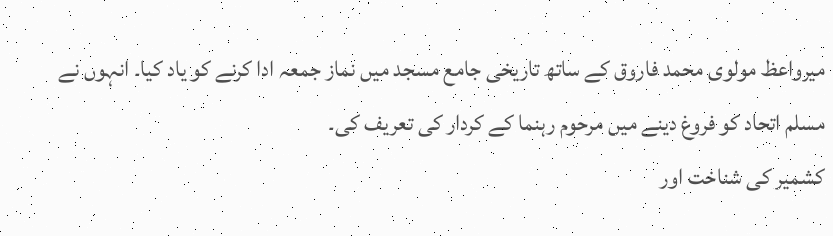میرواعظ مولوی محمد فاروق کے ساتھ تاریخی جامع مسجد میں نماز جمعہ ادا کرنے کو یاد کیا۔ انہوں نے مسلم اتحاد کو فروغ دینے میں مرحوم رہنما کے کردار کی تعریف کی۔
کشمیر کی شناخت اور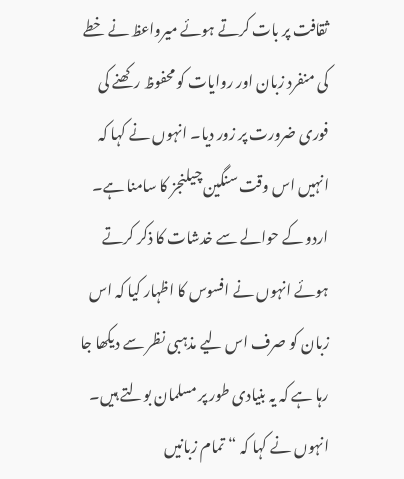ثقافت پر بات کرتے ہوئے میرواعظ نے خطے کی منفرد زبان اور روایات کو محفوظ رکھنے کی فوری ضرورت پر زور دیا۔ انہوں نے کہا کہ انہیں اس وقت سنگین چیلنجز کا سامنا ہے۔
اردو کے حوالے سے خدشات کا ذکر کرتے ہوئے انہوں نے افسوس کا اظہار کیا کہ اس زبان کو صرف اس لیے مذہبی نظر سے دیکھا جا رہا ہے کہ یہ بنیادی طور پر مسلمان بولتے ہیں۔ انہوں نے کہا کہ “تمام زبانیں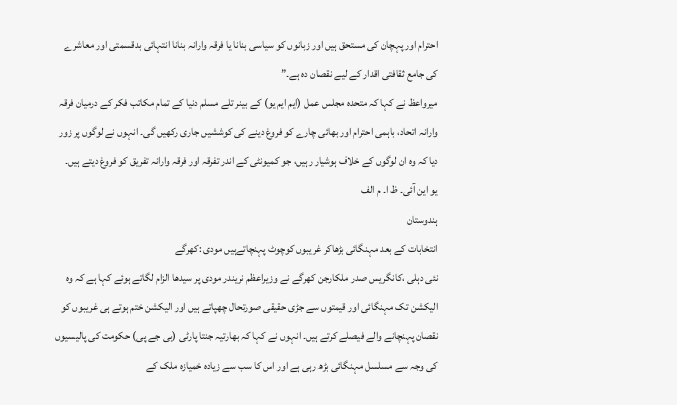احترام اور پہچان کی مستحق ہیں اور زبانوں کو سیاسی بنانا یا فرقہ وارانہ بنانا انتہائی بدقسمتی اور معاشرے کی جامع ثقافتی اقدار کے لیے نقصان دہ ہے۔”
میرواعظ نے کہا کہ متحدہ مجلس عمل (ایم ایم یو) کے بینر تلے مسلم دنیا کے تمام مکاتب فکر کے درمیان فرقہ وارانہ اتحاد، باہمی احترام اور بھائی چارے کو فروغ دینے کی کوششیں جاری رکھیں گی۔ انہوں نے لوگوں پر زور دیا کہ وہ ان لوگوں کے خلاف ہوشیار رہیں، جو کمیونٹی کے اندر تفرقہ اور فرقہ وارانہ تفریق کو فروغ دیتے ہیں۔
یو این آئی۔ ظ ا۔ م الف
ہندوستان
انتخابات کے بعد مہنگائی بڑھاکر غریبوں کوچوٹ پہنچاتےہیں مودی :کھرگے
نئی دہلی ،کانگریس صدر ملکارجن کھرگے نے وزیراعظم نریندر مودی پر سیدھا الزام لگاتے ہوئے کہا ہے کہ وہ الیکشن تک مہنگائی اور قیمتوں سے جڑی حقیقی صورتحال چھپاتے ہیں اور الیکشن ختم ہوتے ہی غریبوں کو نقصان پہنچانے والے فیصلے کرتے ہیں۔ انہوں نے کہا کہ بھارتیہ جنتا پارٹی (بی جے پی) حکومت کی پالیسیوں کی وجہ سے مسلسل مہنگائی بڑھ رہی ہے اور اس کا سب سے زیادہ خمیازہ ملک کے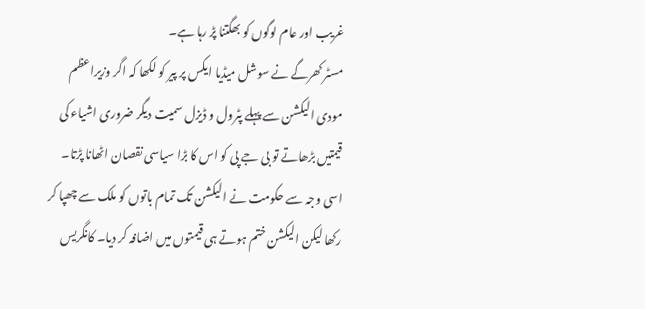غریب اور عام لوگوں کو بھگتنا پڑ رہا ہے۔
مسٹر کھرگے نے سوشل میڈیا ایکس پر پیر کو لکھا کہ اگر وزیراعظم مودی الیکشن سے پہلے پٹرول و ڈیزل سمیت دیگر ضروری اشیاء کی قیمتیں بڑھاتے تو بی جے پی کو اس کا بڑا سیاسی نقصان اٹھانا پڑتا۔ اسی وجہ سے حکومت نے الیکشن تک تمام باتوں کو ملک سے چھپا کر رکھا لیکن الیکشن ختم ہوتے ہی قیمتوں میں اضافہ کر دیا۔ کانگریس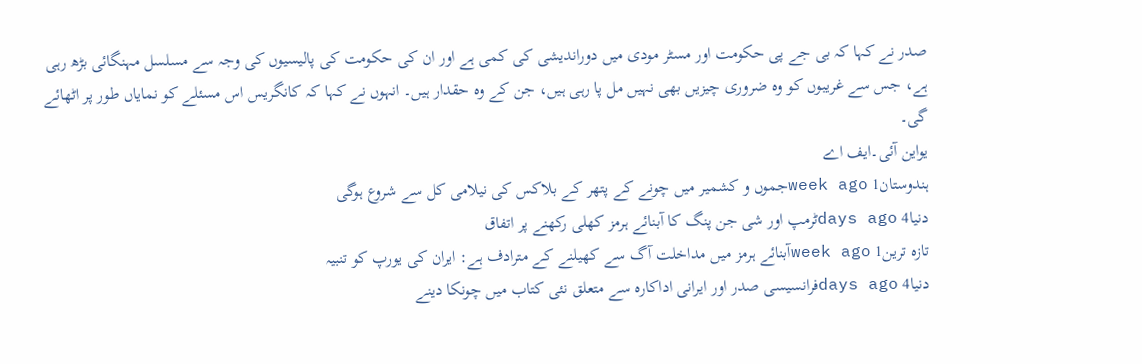صدر نے کہا کہ بی جے پی حکومت اور مسٹر مودی میں دوراندیشی کی کمی ہے اور ان کی حکومت کی پالیسیوں کی وجہ سے مسلسل مہنگائی بڑھ رہی ہے، جس سے غریبوں کو وہ ضروری چیزیں بھی نہیں مل پا رہی ہیں، جن کے وہ حقدار ہیں۔ انہوں نے کہا کہ کانگریس اس مسئلے کو نمایاں طور پر اٹھائے گی۔
یواین آئی۔ایف اے
ہندوستان1 week agoجموں و کشمیر میں چونے کے پتھر کے بلاکس کی نیلامی کل سے شروع ہوگی
دنیا4 days agoٹرمپ اور شی جن پنگ کا آبنائے ہرمز کھلی رکھنے پر اتفاق
تازہ ترین1 week agoآبنائے ہرمز میں مداخلت آگ سے کھیلنے کے مترادف ہے: ایران کی یورپ کو تنبیہ
دنیا4 days agoفرانسیسی صدر اور ایرانی اداکارہ سے متعلق نئی کتاب میں چونکا دینے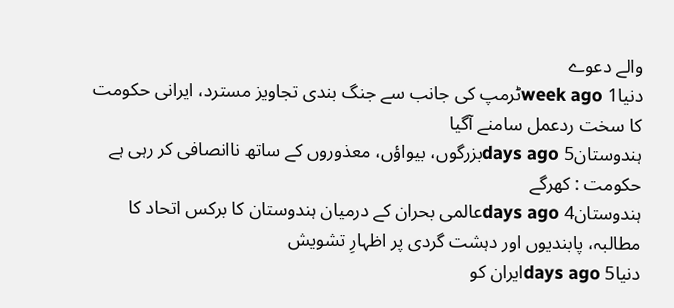والے دعوے
دنیا1 week agoٹرمپ کی جانب سے جنگ بندی تجاویز مسترد، ایرانی حکومت کا سخت ردعمل سامنے آگیا
ہندوستان5 days agoبزرگوں، بیواؤں، معذوروں کے ساتھ ناانصافی کر رہی ہے حکومت : کھرگے
ہندوستان4 days agoعالمی بحران کے درمیان ہندوستان کا برکس اتحاد کا مطالبہ، پابندیوں اور دہشت گردی پر اظہارِ تشویش
دنیا5 days agoایران کو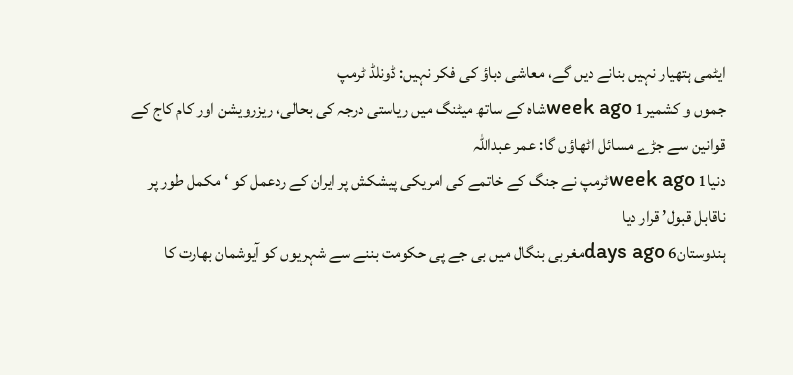ایٹمی ہتھیار نہیں بنانے دیں گے، معاشی دباؤ کی فکر نہیں: ڈونلڈ ٹرمپ
جموں و کشمیر1 week agoشاہ کے ساتھ میٹنگ میں ریاستی درجہ کی بحالی، ریزرویشن اور کام کاج کے قوانین سے جڑے مسائل اٹھاؤں گا: عمر عبداللہ
دنیا1 week agoٹرمپ نے جنگ کے خاتمے کی امریکی پیشکش پر ایران کے ردعمل کو ‘مکمل طور پر ناقابل قبول’ قرار دیا
ہندوستان6 days agoمغربی بنگال میں بی جے پی حکومت بننے سے شہریوں کو آیوشمان بھارت کا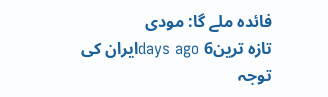فائدہ ملے گا: مودی
تازہ ترین6 days agoایران کی توجہ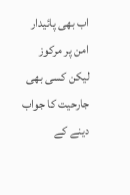اب بھی پائیدار امن پر مرکوز لیکن کسی بھی جارحیت کا جواب دینے کے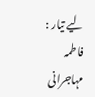لیے تیار : فاطمہ مہاجرانی